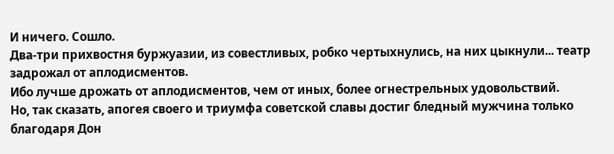И ничего. Сошло.
Два-три прихвостня буржуазии, из совестливых, робко чертыхнулись, на них цыкнули... театр задрожал от аплодисментов.
Ибо лучше дрожать от аплодисментов, чем от иных, более огнестрельных удовольствий.
Но, так сказать, апогея своего и триумфа советской славы достиг бледный мужчина только благодаря Дон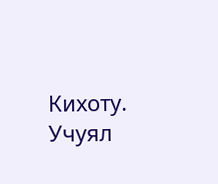Кихоту.
Учуял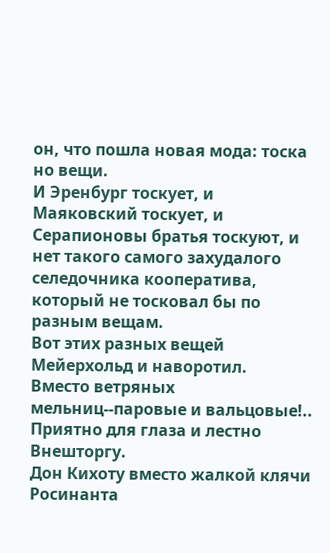он, что пошла новая мода: тоска но вещи.
И Эренбург тоскует, и Маяковский тоскует, и Серапионовы братья тоскуют, и нет такого самого захудалого селедочника кооператива, который не тосковал бы по разным вещам.
Вот этих разных вещей Мейерхольд и наворотил.
Вместо ветряных мельниц--паровые и вальцовые!..
Приятно для глаза и лестно Внешторгу.
Дон Кихоту вместо жалкой клячи Росинанта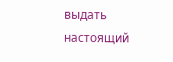выдать настоящий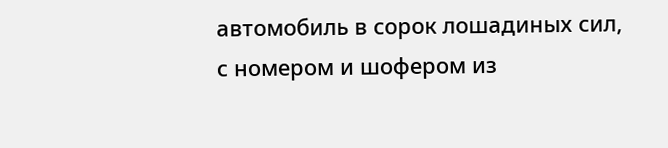автомобиль в сорок лошадиных сил, с номером и шофером из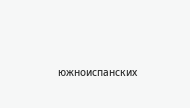южноиспанских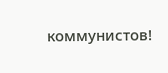коммунистов!